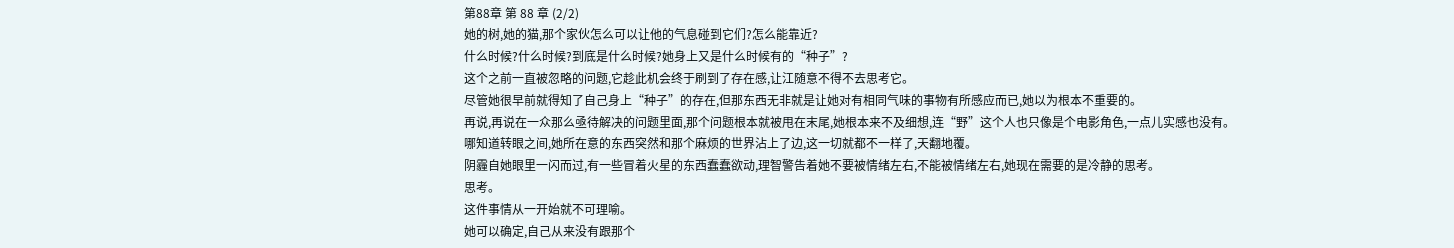第88章 第 88 章 (2/2)
她的树,她的猫,那个家伙怎么可以让他的气息碰到它们?怎么能靠近?
什么时候?什么时候?到底是什么时候?她身上又是什么时候有的“种子”?
这个之前一直被忽略的问题,它趁此机会终于刷到了存在感,让江随意不得不去思考它。
尽管她很早前就得知了自己身上“种子”的存在,但那东西无非就是让她对有相同气味的事物有所感应而已,她以为根本不重要的。
再说,再说在一众那么亟待解决的问题里面,那个问题根本就被甩在末尾,她根本来不及细想,连“野”这个人也只像是个电影角色,一点儿实感也没有。
哪知道转眼之间,她所在意的东西突然和那个麻烦的世界沾上了边,这一切就都不一样了,天翻地覆。
阴霾自她眼里一闪而过,有一些冒着火星的东西蠢蠢欲动,理智警告着她不要被情绪左右,不能被情绪左右,她现在需要的是冷静的思考。
思考。
这件事情从一开始就不可理喻。
她可以确定,自己从来没有跟那个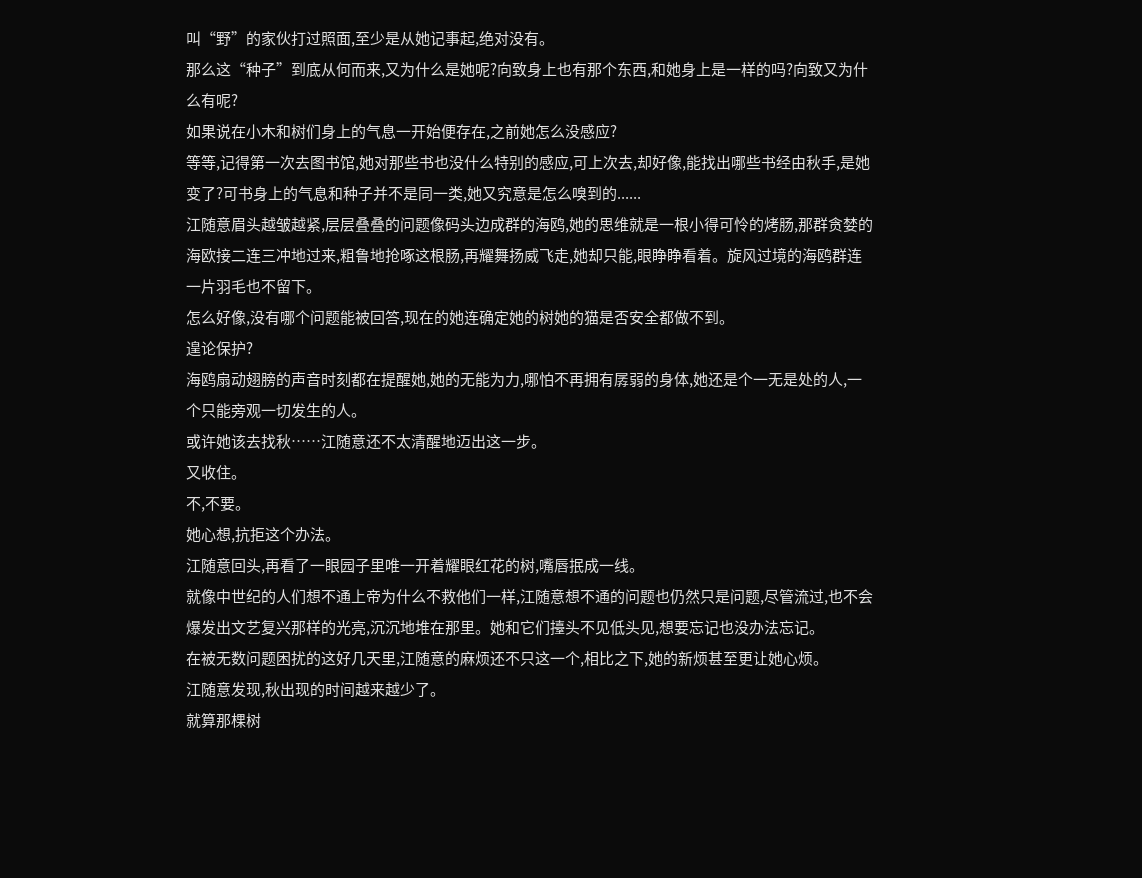叫“野”的家伙打过照面,至少是从她记事起,绝对没有。
那么这“种子”到底从何而来,又为什么是她呢?向致身上也有那个东西,和她身上是一样的吗?向致又为什么有呢?
如果说在小木和树们身上的气息一开始便存在,之前她怎么没感应?
等等,记得第一次去图书馆,她对那些书也没什么特别的感应,可上次去,却好像,能找出哪些书经由秋手,是她变了?可书身上的气息和种子并不是同一类,她又究意是怎么嗅到的......
江随意眉头越皱越紧,层层叠叠的问题像码头边成群的海鸥,她的思维就是一根小得可怜的烤肠,那群贪婪的海欧接二连三冲地过来,粗鲁地抢啄这根肠,再耀舞扬威飞走,她却只能,眼睁睁看着。旋风过境的海鸥群连一片羽毛也不留下。
怎么好像,没有哪个问题能被回答,现在的她连确定她的树她的猫是否安全都做不到。
遑论保护?
海鸥扇动翅膀的声音时刻都在提醒她,她的无能为力,哪怕不再拥有孱弱的身体,她还是个一无是处的人,一个只能旁观一切发生的人。
或许她该去找秋……江随意还不太清醒地迈出这一步。
又收住。
不,不要。
她心想,抗拒这个办法。
江随意回头,再看了一眼园子里唯一开着耀眼红花的树,嘴唇抿成一线。
就像中世纪的人们想不通上帝为什么不救他们一样,江随意想不通的问题也仍然只是问题,尽管流过,也不会爆发出文艺复兴那样的光亮,沉沉地堆在那里。她和它们擡头不见低头见,想要忘记也没办法忘记。
在被无数问题困扰的这好几天里,江随意的麻烦还不只这一个,相比之下,她的新烦甚至更让她心烦。
江随意发现,秋出现的时间越来越少了。
就算那棵树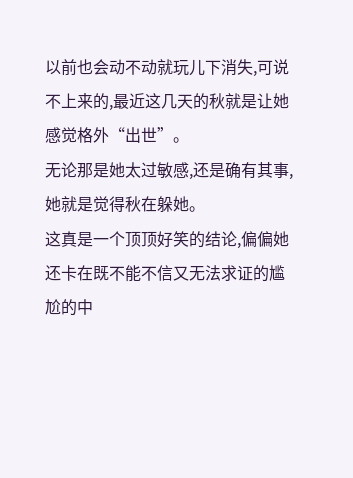以前也会动不动就玩儿下消失,可说不上来的,最近这几天的秋就是让她感觉格外“出世”。
无论那是她太过敏感,还是确有其事,她就是觉得秋在躲她。
这真是一个顶顶好笑的结论,偏偏她还卡在既不能不信又无法求证的尴尬的中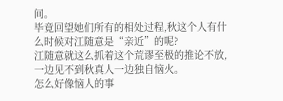间。
毕竟回望她们所有的相处过程,秋这个人有什么时候对江随意是“亲近”的呢?
江随意就这么抓着这个荒谬至极的推论不放,一边见不到秋真人一边独自恼火。
怎么好像恼人的事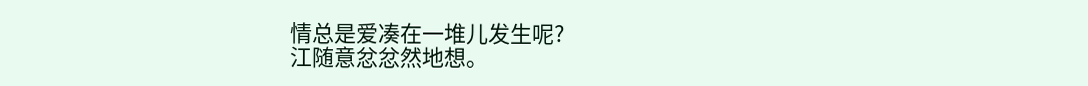情总是爱凑在一堆儿发生呢?
江随意忿忿然地想。